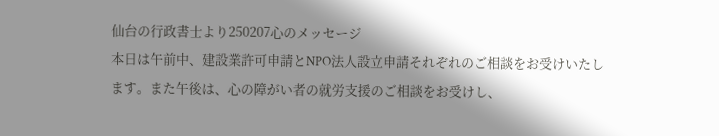仙台の行政書士より250207心のメッセージ
本日は午前中、建設業許可申請とNPO法人設立申請それぞれのご相談をお受けいたします。また午後は、心の障がい者の就労支援のご相談をお受けし、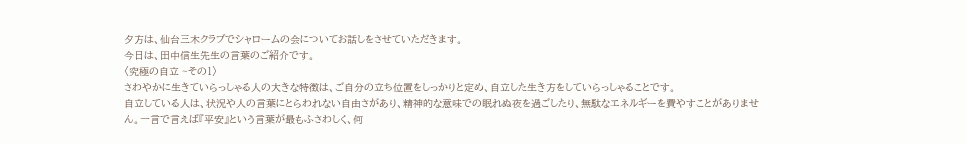夕方は、仙台三木クラブでシャロームの会についてお話しをさせていただきます。
今日は、田中信生先生の言葉のご紹介です。
〈究極の自立 ~その1〉
さわやかに生きていらっしゃる人の大きな特徴は、ご自分の立ち位置をしっかりと定め、自立した生き方をしていらっしゃることです。
自立している人は、状況や人の言葉にとらわれない自由さがあり、精神的な意味での眠れぬ夜を過ごしたり、無駄なエネルギーを費やすことがありません。一言で言えば『平安』という言葉が最もふさわしく、何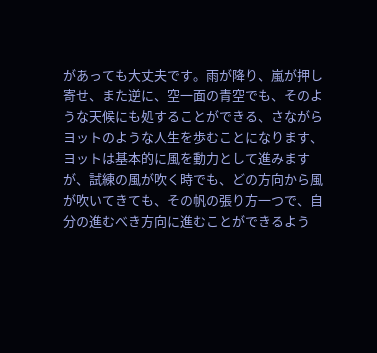があっても大丈夫です。雨が降り、嵐が押し寄せ、また逆に、空一面の青空でも、そのような天候にも処することができる、さながらヨットのような人生を歩むことになります、ヨットは基本的に風を動力として進みますが、試練の風が吹く時でも、どの方向から風が吹いてきても、その帆の張り方一つで、自分の進むべき方向に進むことができるよう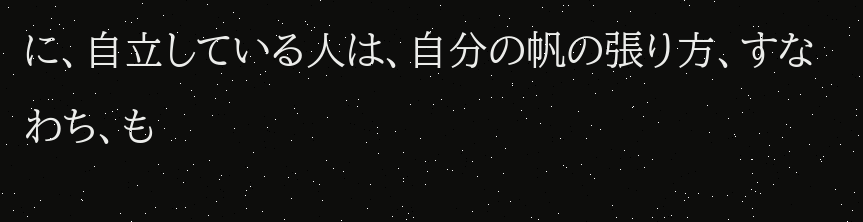に、自立している人は、自分の帆の張り方、すなわち、も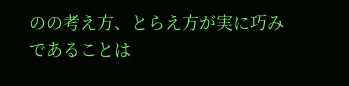のの考え方、とらえ方が実に巧みであることは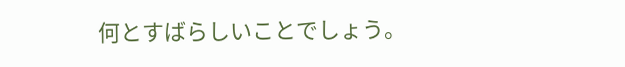何とすばらしいことでしょう。